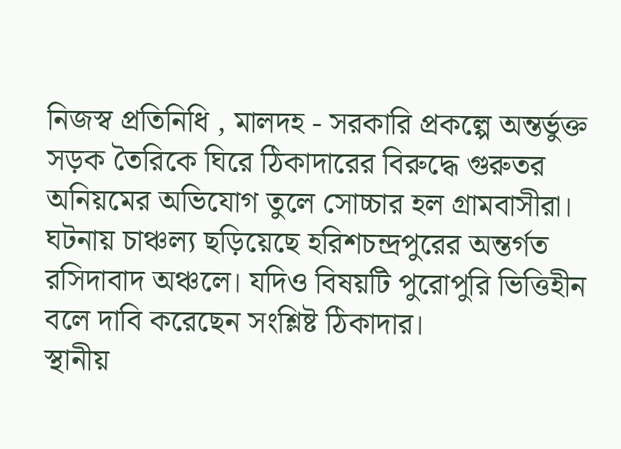নিজস্ব প্রতিনিধি , মালদহ - সরকারি প্রকল্পে অন্তর্ভুক্ত সড়ক তৈরিকে ঘিরে ঠিকাদারের বিরুদ্ধে গুরুতর অনিয়মের অভিযোগ তুলে সোচ্চার হল গ্রামবাসীরা। ঘটনায় চাঞ্চল্য ছড়িয়েছে হরিশচন্দ্রপুরের অন্তর্গত রসিদাবাদ অঞ্চলে। যদিও বিষয়টি পুরোপুরি ভিত্তিহীন বলে দাবি করেছেন সংশ্লিষ্ট ঠিকাদার।
স্থানীয়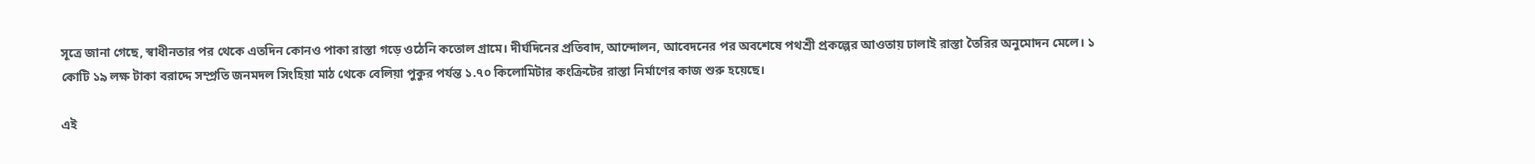সূত্রে জানা গেছে, স্বাধীনতার পর থেকে এতদিন কোনও পাকা রাস্তা গড়ে ওঠেনি কতোল গ্রামে। দীর্ঘদিনের প্রতিবাদ, আন্দোলন, আবেদনের পর অবশেষে পথশ্রী প্রকল্পের আওতায় ঢালাই রাস্তা তৈরির অনুমোদন মেলে। ১ কোটি ১৯ লক্ষ টাকা বরাদ্দে সম্প্রতি জনমদল সিংহিয়া মাঠ থেকে বেলিয়া পুকুর পর্যন্ত ১.৭০ কিলোমিটার কংক্রিটের রাস্তা নির্মাণের কাজ শুরু হয়েছে।

এই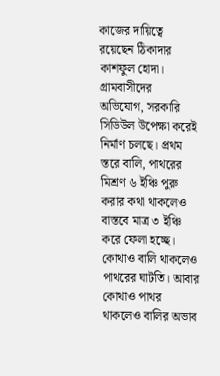কাজের দায়িত্বে রয়েছেন ঠিকাদার কাশফুল হোদা। গ্রামবাসীদের অভিযোগ, সরকারি সিডিউল উপেক্ষা করেই নির্মাণ চলছে। প্রথম স্তরে বালি, পাথরের মিশ্রণ ৬ ইঞ্চি পুরু করার কথা থাকলেও বাস্তবে মাত্র ৩ ইঞ্চি করে ফেলা হচ্ছে। কোথাও বালি থাকলেও পাথরের ঘাটতি। আবার কোথাও পাথর থাকলেও বালির অভাব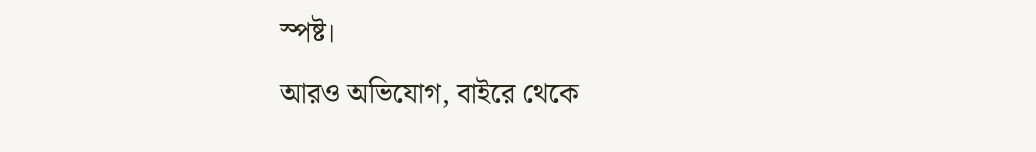স্পষ্ট।
আরও অভিযোগ, বাইরে থেকে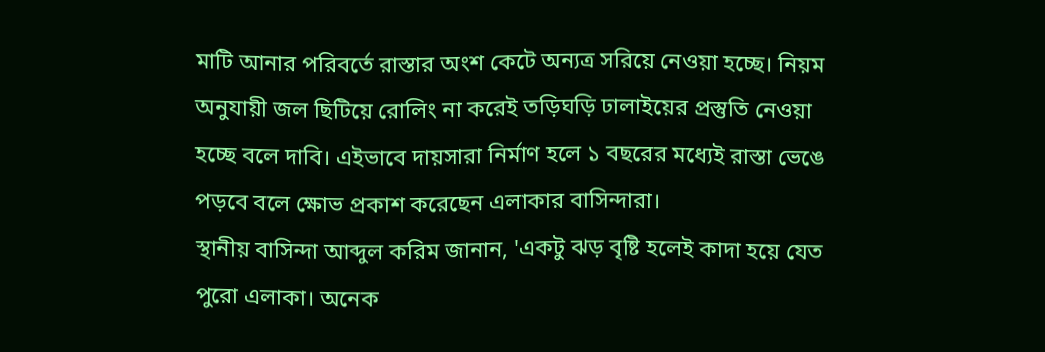মাটি আনার পরিবর্তে রাস্তার অংশ কেটে অন্যত্র সরিয়ে নেওয়া হচ্ছে। নিয়ম অনুযায়ী জল ছিটিয়ে রোলিং না করেই তড়িঘড়ি ঢালাইয়ের প্রস্তুতি নেওয়া হচ্ছে বলে দাবি। এইভাবে দায়সারা নির্মাণ হলে ১ বছরের মধ্যেই রাস্তা ভেঙে পড়বে বলে ক্ষোভ প্রকাশ করেছেন এলাকার বাসিন্দারা।
স্থানীয় বাসিন্দা আব্দুল করিম জানান, 'একটু ঝড় বৃষ্টি হলেই কাদা হয়ে যেত পুরো এলাকা। অনেক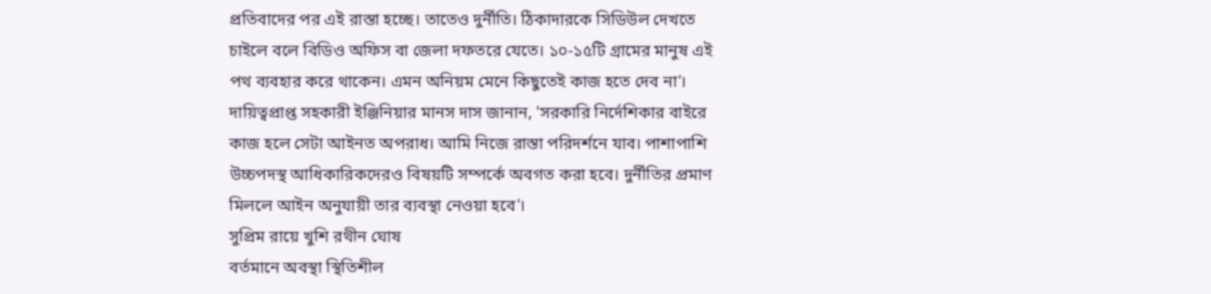প্রতিবাদের পর এই রাস্তা হচ্ছে। তাতেও দুর্নীতি। ঠিকাদারকে সিডিউল দেখতে চাইলে বলে বিডিও অফিস বা জেলা দফতরে যেতে। ১০-১৫টি গ্রামের মানুষ এই পথ ব্যবহার করে থাকেন। এমন অনিয়ম মেনে কিছুতেই কাজ হতে দেব না'।
দায়িত্বপ্রাপ্ত সহকারী ইঞ্জিনিয়ার মানস দাস জানান, 'সরকারি নির্দেশিকার বাইরে কাজ হলে সেটা আইনত অপরাধ। আমি নিজে রাস্তা পরিদর্শনে যাব। পাশাপাশি উচ্চপদস্থ আধিকারিকদেরও বিষয়টি সম্পর্কে অবগত করা হবে। দুর্নীতির প্রমাণ মিললে আইন অনুযায়ী তার ব্যবস্থা নেওয়া হবে'।
সুপ্রিম রায়ে খুশি রথীন ঘোষ
বর্তমানে অবস্থা স্থিতিশীল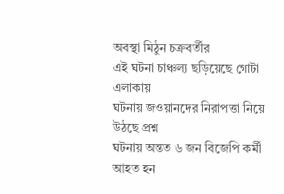অবস্থা মিঠুন চক্রবর্তীর
এই ঘটনা চাঞ্চল্য ছড়িয়েছে গোটা এলাকায়
ঘটনায় জওয়ানদের নিরাপত্তা নিয়ে উঠছে প্রশ্ন
ঘটনায় অন্তত ৬ জন বিজেপি কর্মী আহত হন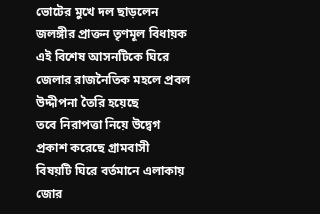ভোটের মুখে দল ছাড়লেন জলঙ্গীর প্রাক্তন তৃণমূল বিধায়ক
এই বিশেষ আসনটিকে ঘিরে জেলার রাজনৈতিক মহলে প্রবল উদ্দীপনা তৈরি হয়েছে
তবে নিরাপত্তা নিয়ে উদ্বেগ প্রকাশ করেছে গ্রামবাসী
বিষয়টি ঘিরে বর্তমানে এলাকায় জোর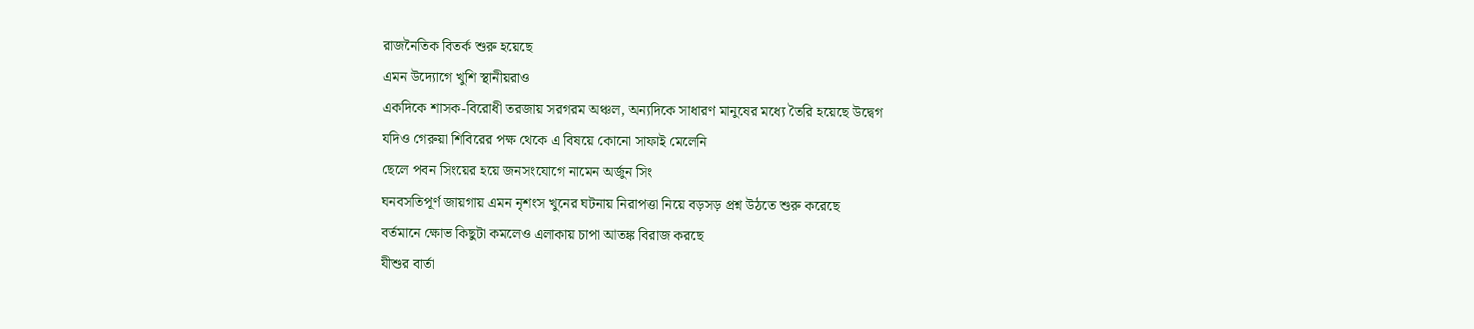রাজনৈতিক বিতর্ক শুরু হয়েছে
এমন উদ্যোগে খুশি স্থানীয়রাও
একদিকে শাসক-বিরোধী তরজায় সরগরম অঞ্চল, অন্যদিকে সাধারণ মানুষের মধ্যে তৈরি হয়েছে উদ্বেগ
যদিও গেরুয়া শিবিরের পক্ষ থেকে এ বিষয়ে কোনো সাফাই মেলেনি
ছেলে পবন সিংয়ের হয়ে জনসংযোগে নামেন অর্জুন সিং
ঘনবসতিপূর্ণ জায়গায় এমন নৃশংস খুনের ঘটনায় নিরাপত্তা নিয়ে বড়সড় প্রশ্ন উঠতে শুরু করেছে
বর্তমানে ক্ষোভ কিছুটা কমলেও এলাকায় চাপা আতঙ্ক বিরাজ করছে
যীশুর বার্তা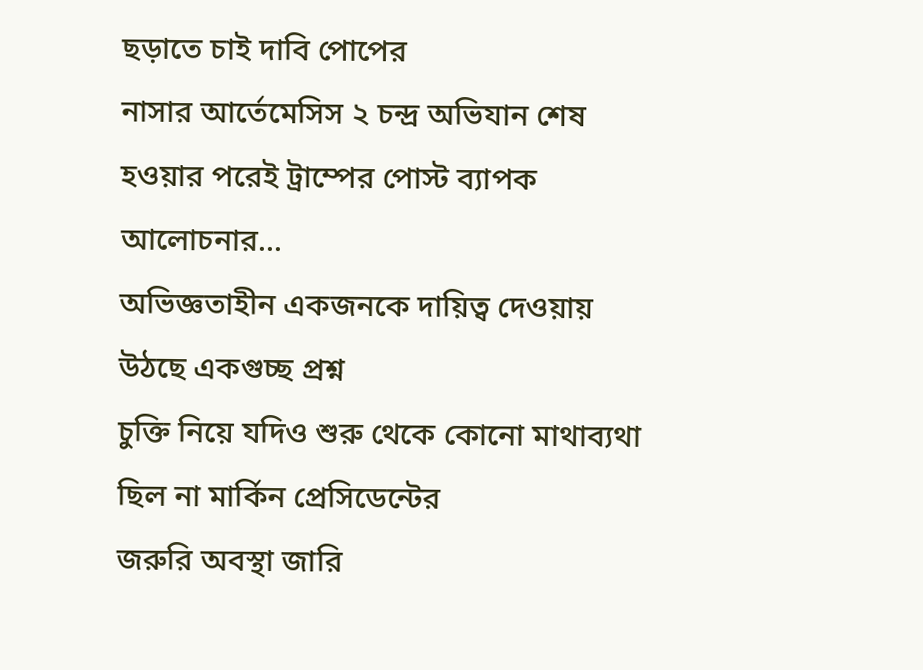ছড়াতে চাই দাবি পোপের
নাসার আর্তেমেসিস ২ চন্দ্র অভিযান শেষ হওয়ার পরেই ট্রাম্পের পোস্ট ব্যাপক আলোচনার...
অভিজ্ঞতাহীন একজনকে দায়িত্ব দেওয়ায় উঠছে একগুচ্ছ প্রশ্ন
চুক্তি নিয়ে যদিও শুরু থেকে কোনো মাথাব্যথা ছিল না মার্কিন প্রেসিডেন্টের
জরুরি অবস্থা জারি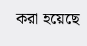করা হয়েছে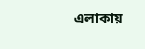এলাকায়